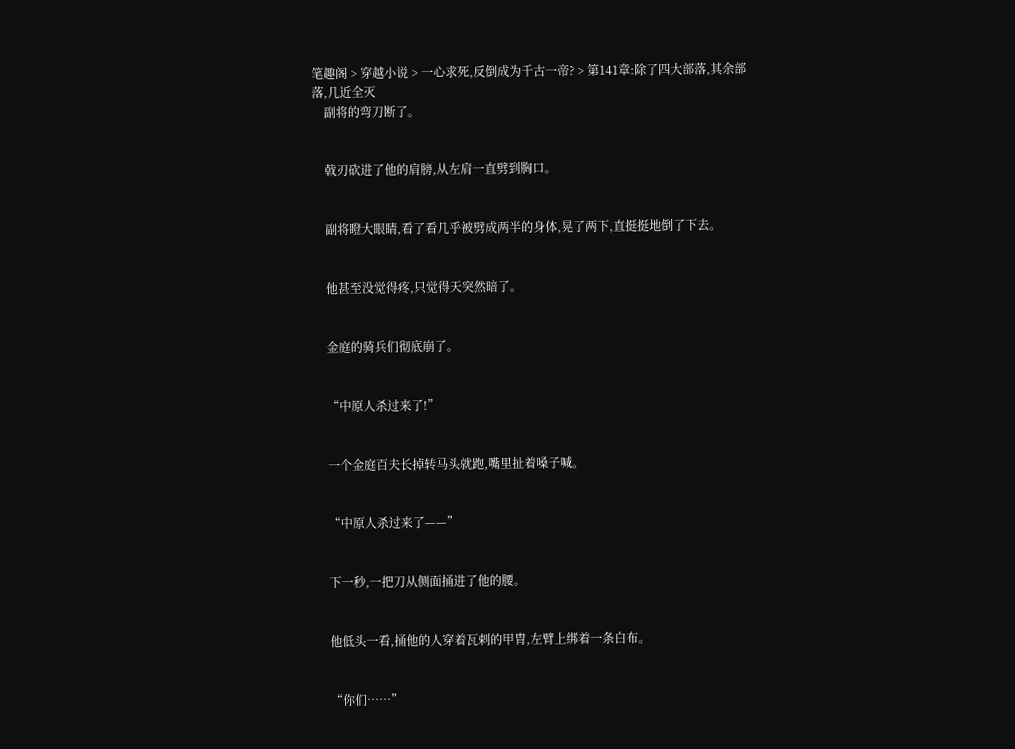笔趣阁 > 穿越小说 > 一心求死,反倒成为千古一帝? > 第141章:除了四大部落,其余部落,几近全灭
    副将的弯刀断了。


    戟刃砍进了他的肩膀,从左肩一直劈到胸口。


    副将瞪大眼睛,看了看几乎被劈成两半的身体,晃了两下,直挺挺地倒了下去。


    他甚至没觉得疼,只觉得天突然暗了。


    金庭的骑兵们彻底崩了。


    “中原人杀过来了!”


    一个金庭百夫长掉转马头就跑,嘴里扯着嗓子喊。


    “中原人杀过来了——”


    下一秒,一把刀从侧面捅进了他的腰。


    他低头一看,捅他的人穿着瓦剌的甲胄,左臂上绑着一条白布。


    “你们……”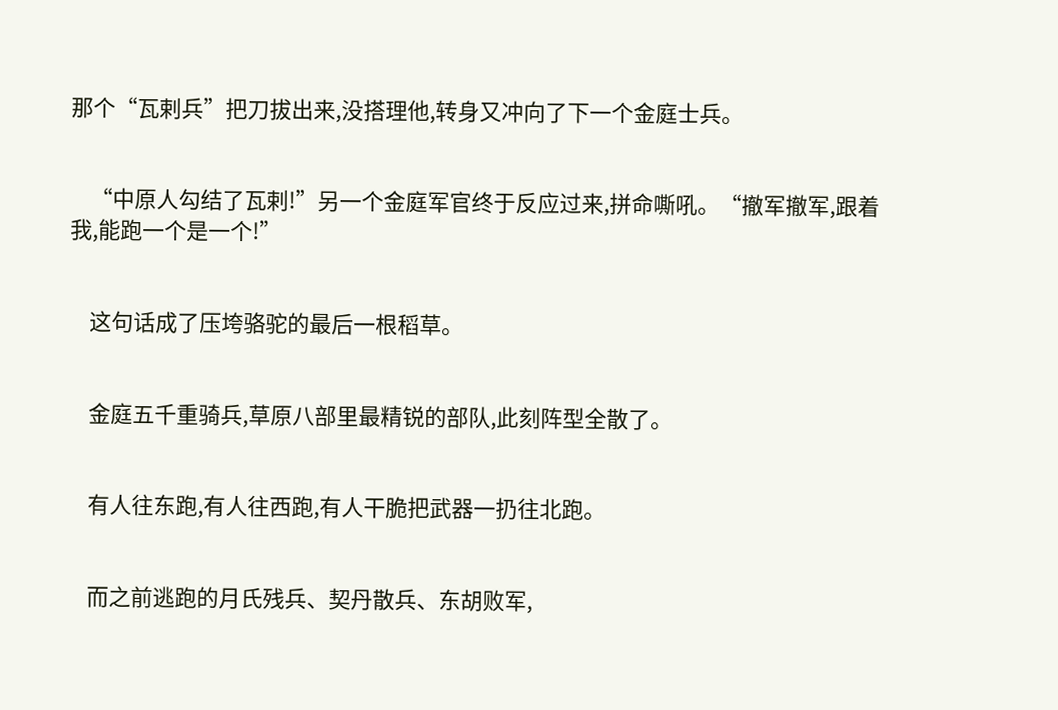那个“瓦剌兵”把刀拔出来,没搭理他,转身又冲向了下一个金庭士兵。


    “中原人勾结了瓦剌!”另一个金庭军官终于反应过来,拼命嘶吼。“撤军撤军,跟着我,能跑一个是一个!”


    这句话成了压垮骆驼的最后一根稻草。


    金庭五千重骑兵,草原八部里最精锐的部队,此刻阵型全散了。


    有人往东跑,有人往西跑,有人干脆把武器一扔往北跑。


    而之前逃跑的月氏残兵、契丹散兵、东胡败军,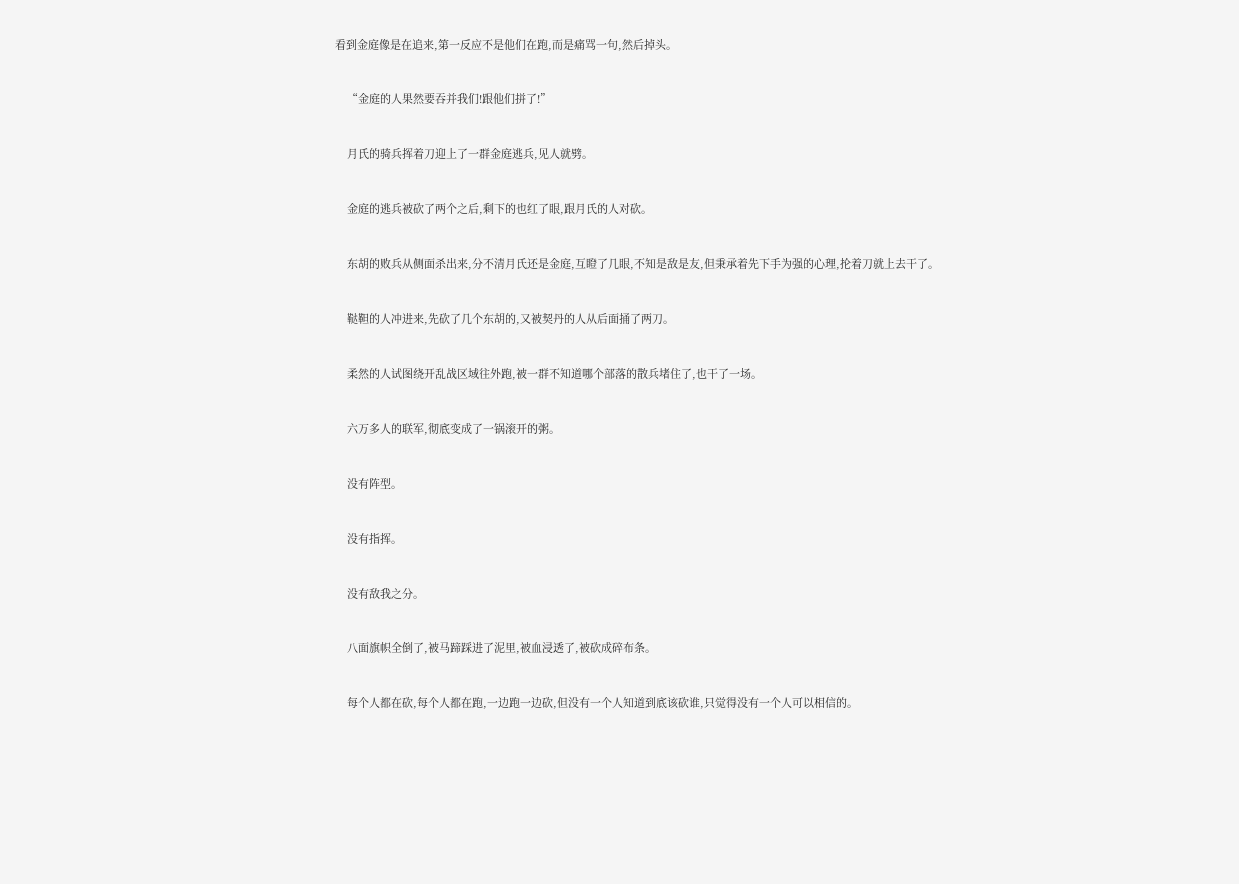看到金庭像是在追来,第一反应不是他们在跑,而是痛骂一句,然后掉头。


    “金庭的人果然要吞并我们!跟他们拼了!”


    月氏的骑兵挥着刀迎上了一群金庭逃兵,见人就劈。


    金庭的逃兵被砍了两个之后,剩下的也红了眼,跟月氏的人对砍。


    东胡的败兵从侧面杀出来,分不清月氏还是金庭,互瞪了几眼,不知是敌是友,但秉承着先下手为强的心理,抡着刀就上去干了。


    鞑靼的人冲进来,先砍了几个东胡的,又被契丹的人从后面捅了两刀。


    柔然的人试图绕开乱战区域往外跑,被一群不知道哪个部落的散兵堵住了,也干了一场。


    六万多人的联军,彻底变成了一锅滚开的粥。


    没有阵型。


    没有指挥。


    没有敌我之分。


    八面旗帜全倒了,被马蹄踩进了泥里,被血浸透了,被砍成碎布条。


    每个人都在砍,每个人都在跑,一边跑一边砍,但没有一个人知道到底该砍谁,只觉得没有一个人可以相信的。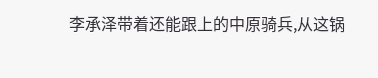李承泽带着还能跟上的中原骑兵,从这锅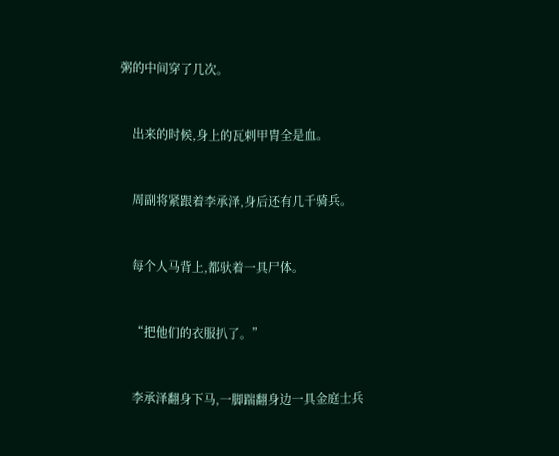粥的中间穿了几次。


    出来的时候,身上的瓦剌甲胄全是血。


    周副将紧跟着李承泽,身后还有几千骑兵。


    每个人马背上,都驮着一具尸体。


    “把他们的衣服扒了。”


    李承泽翻身下马,一脚踹翻身边一具金庭士兵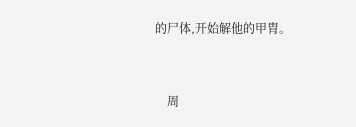的尸体,开始解他的甲胄。


    周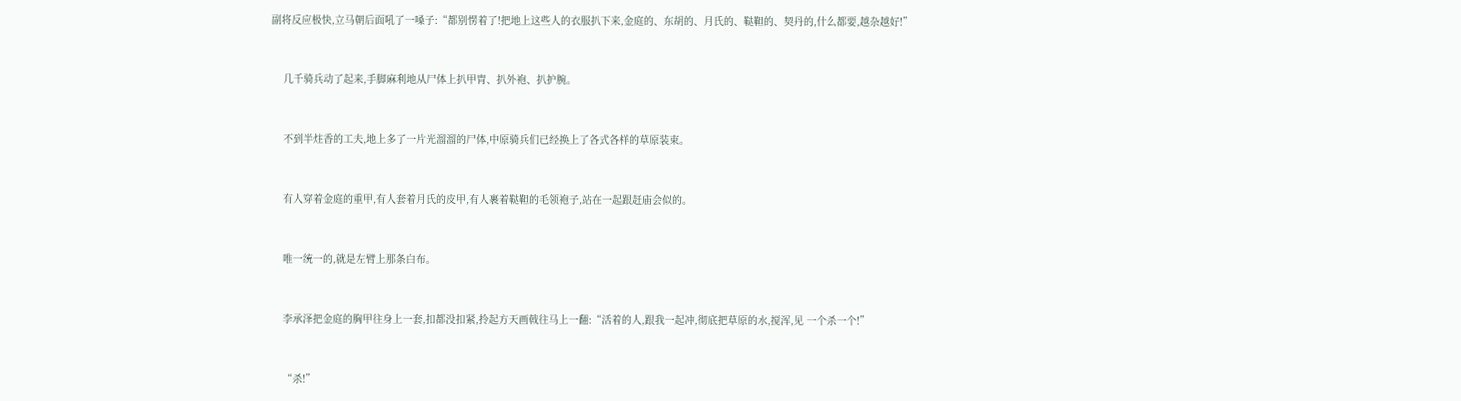副将反应极快,立马朝后面吼了一嗓子:“都别愣着了!把地上这些人的衣服扒下来,金庭的、东胡的、月氏的、鞑靼的、契丹的,什么都要,越杂越好!”


    几千骑兵动了起来,手脚麻利地从尸体上扒甲胄、扒外袍、扒护腕。


    不到半炷香的工夫,地上多了一片光溜溜的尸体,中原骑兵们已经换上了各式各样的草原装束。


    有人穿着金庭的重甲,有人套着月氏的皮甲,有人裹着鞑靼的毛领袍子,站在一起跟赶庙会似的。


    唯一统一的,就是左臂上那条白布。


    李承泽把金庭的胸甲往身上一套,扣都没扣紧,拎起方天画戟往马上一翻:“活着的人,跟我一起冲,彻底把草原的水,搅浑,见 一个杀一个!”


    “杀!”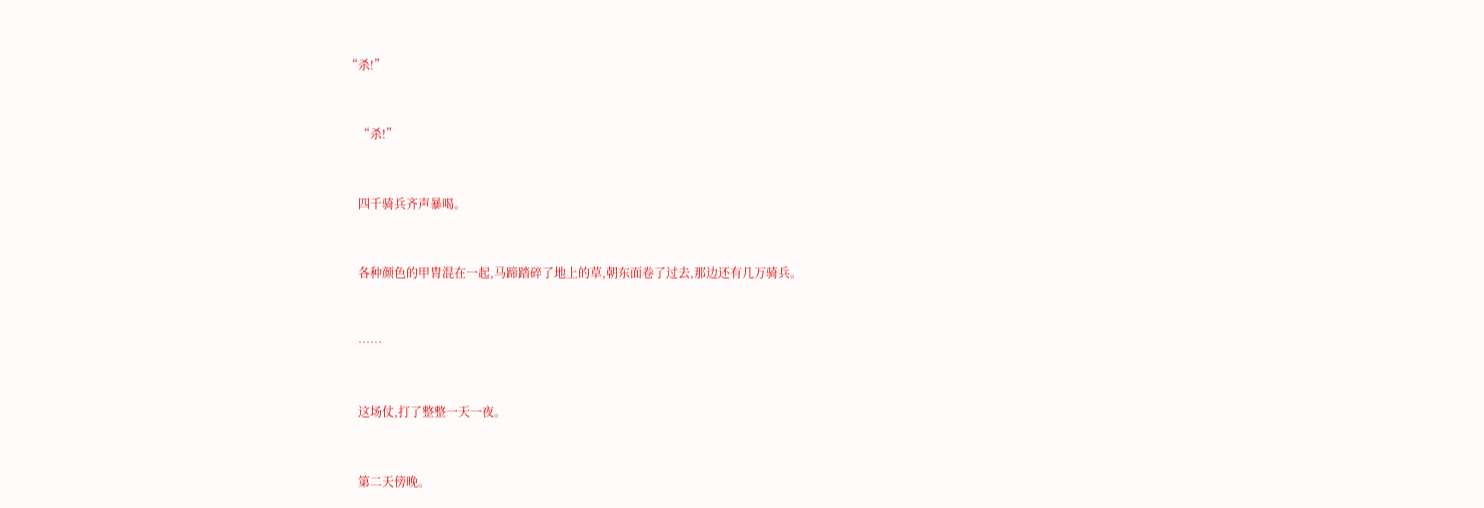“杀!”


    “杀!”


    四千骑兵齐声暴喝。


    各种颜色的甲胄混在一起,马蹄踏碎了地上的草,朝东面卷了过去,那边还有几万骑兵。


    ……


    这场仗,打了整整一天一夜。


    第二天傍晚。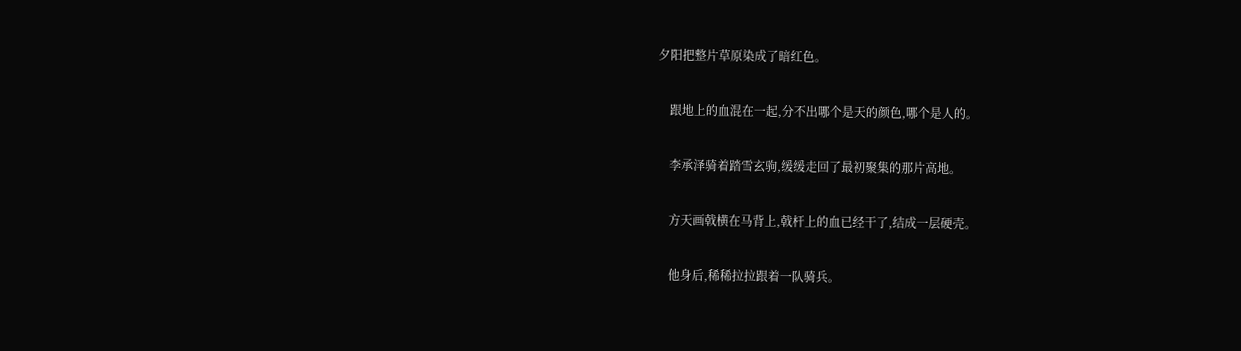夕阳把整片草原染成了暗红色。


    跟地上的血混在一起,分不出哪个是天的颜色,哪个是人的。


    李承泽骑着踏雪玄驹,缓缓走回了最初聚集的那片高地。


    方天画戟横在马背上,戟杆上的血已经干了,结成一层硬壳。


    他身后,稀稀拉拉跟着一队骑兵。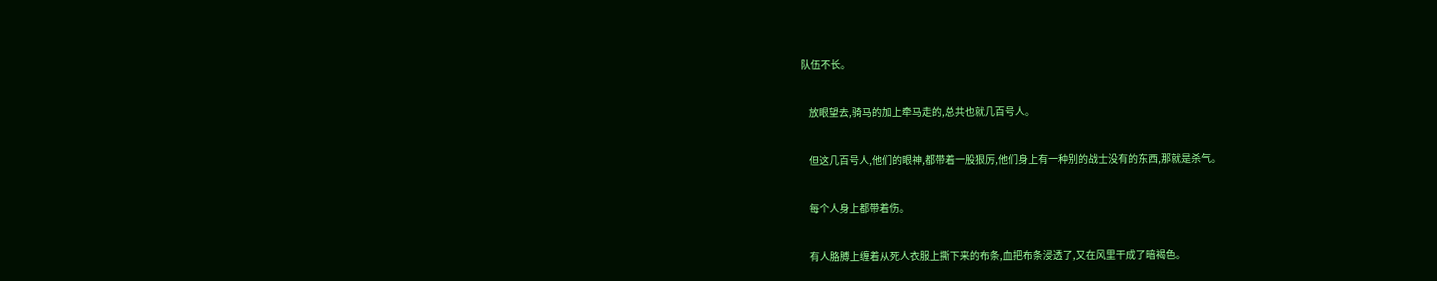队伍不长。


    放眼望去,骑马的加上牵马走的,总共也就几百号人。


    但这几百号人,他们的眼神,都带着一股狠厉,他们身上有一种别的战士没有的东西,那就是杀气。


    每个人身上都带着伤。


    有人胳膊上缠着从死人衣服上撕下来的布条,血把布条浸透了,又在风里干成了暗褐色。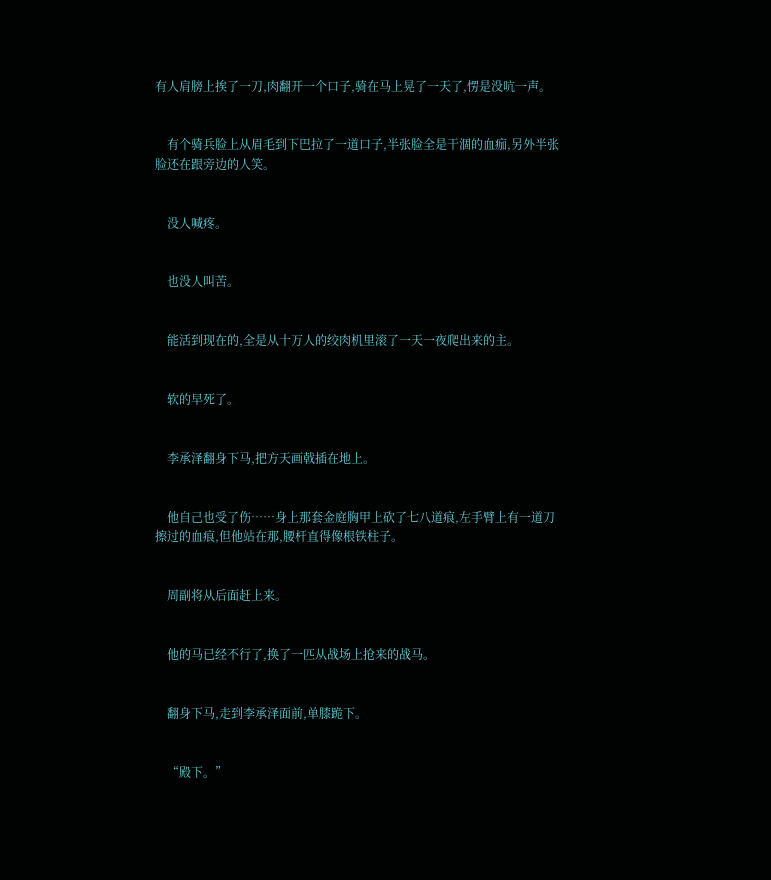有人肩膀上挨了一刀,肉翻开一个口子,骑在马上晃了一天了,愣是没吭一声。


    有个骑兵脸上从眉毛到下巴拉了一道口子,半张脸全是干涸的血痂,另外半张脸还在跟旁边的人笑。


    没人喊疼。


    也没人叫苦。


    能活到现在的,全是从十万人的绞肉机里滚了一天一夜爬出来的主。


    软的早死了。


    李承泽翻身下马,把方天画戟插在地上。


    他自己也受了伤……身上那套金庭胸甲上砍了七八道痕,左手臂上有一道刀擦过的血痕,但他站在那,腰杆直得像根铁柱子。


    周副将从后面赶上来。


    他的马已经不行了,换了一匹从战场上抢来的战马。


    翻身下马,走到李承泽面前,单膝跪下。


    “殿下。”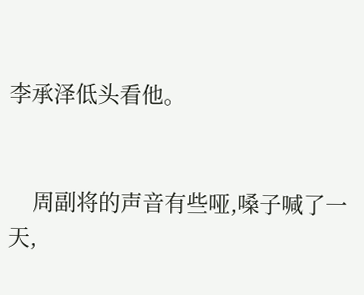李承泽低头看他。


    周副将的声音有些哑,嗓子喊了一天,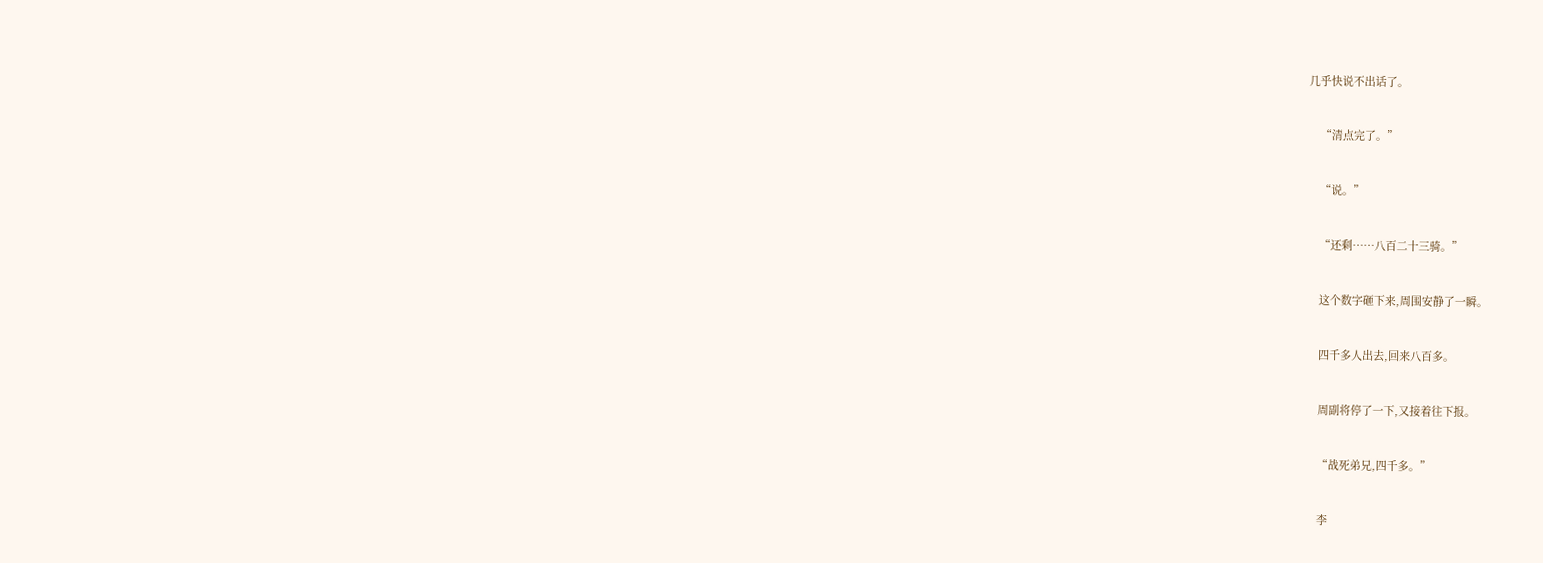几乎快说不出话了。


    “清点完了。”


    “说。”


    “还剩……八百二十三骑。”


    这个数字砸下来,周围安静了一瞬。


    四千多人出去,回来八百多。


    周副将停了一下,又接着往下报。


    “战死弟兄,四千多。”


    李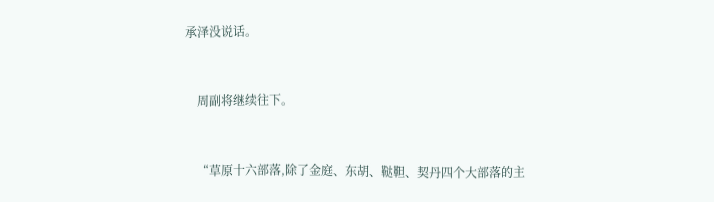承泽没说话。


    周副将继续往下。


    “草原十六部落,除了金庭、东胡、鞑靼、契丹四个大部落的主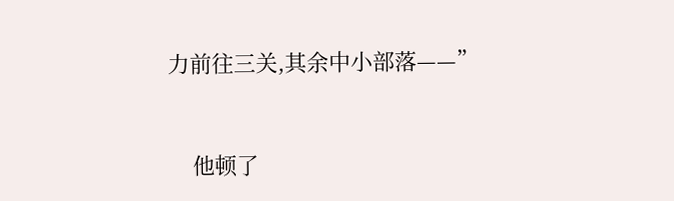力前往三关,其余中小部落——”


    他顿了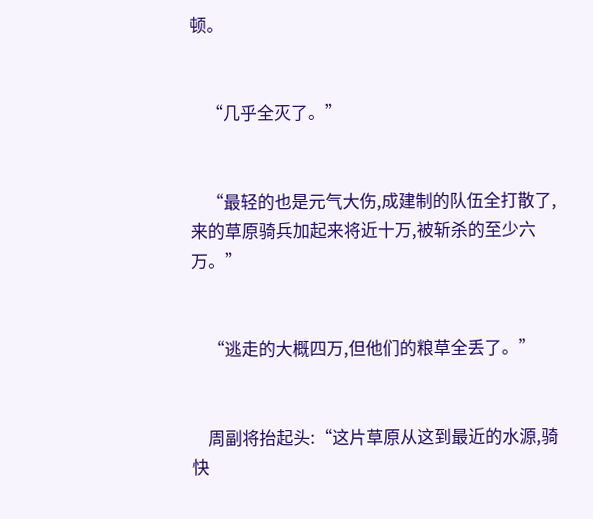顿。


    “几乎全灭了。”


    “最轻的也是元气大伤,成建制的队伍全打散了,来的草原骑兵加起来将近十万,被斩杀的至少六万。”


    “逃走的大概四万,但他们的粮草全丢了。”


    周副将抬起头:“这片草原从这到最近的水源,骑快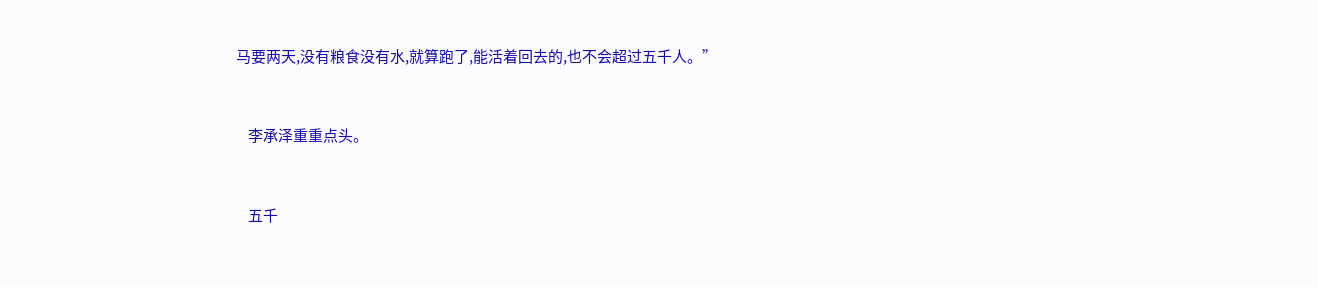马要两天,没有粮食没有水,就算跑了,能活着回去的,也不会超过五千人。”


    李承泽重重点头。


    五千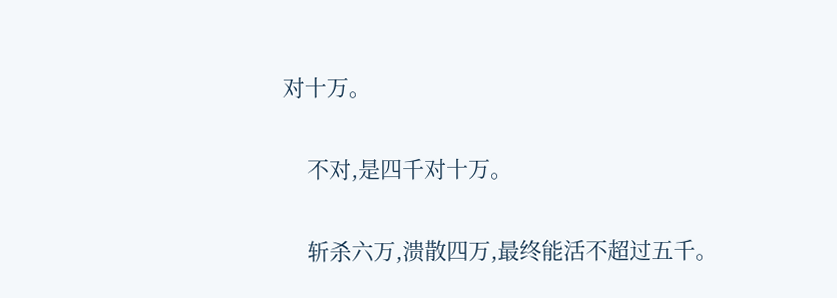对十万。


    不对,是四千对十万。


    斩杀六万,溃散四万,最终能活不超过五千。